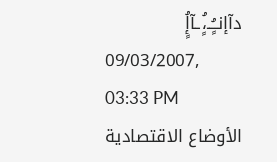دآإنــٍُــ،ٍُـآإٍُ
09/03/2007, 03:33 PM
الأوضاع الاقتصادية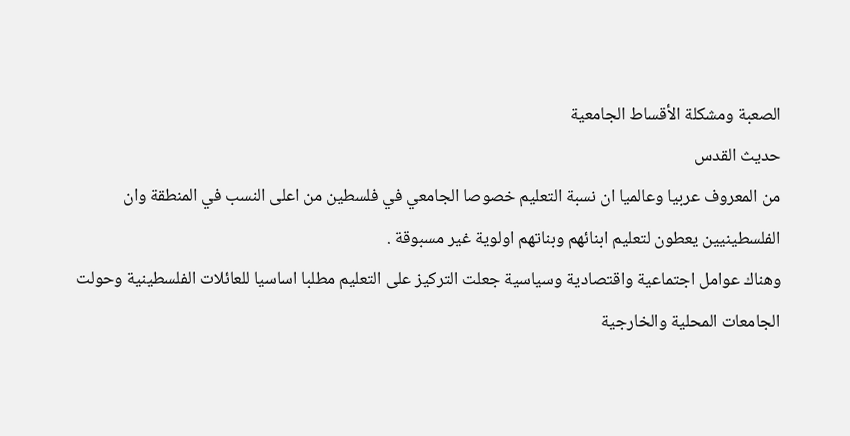الصعبة ومشكلة الأقساط الجامعية
حديث القدس
من المعروف عربيا وعالميا ان نسبة التعليم خصوصا الجامعي في فلسطين من اعلى النسب في المنطقة وان الفلسطينيين يعطون لتعليم ابنائهم وبناتهم اولوية غير مسبوقة .
وهناك عوامل اجتماعية واقتصادية وسياسية جعلت التركيز على التعليم مطلبا اساسيا للعائلات الفلسطينية وحولت الجامعات المحلية والخارجية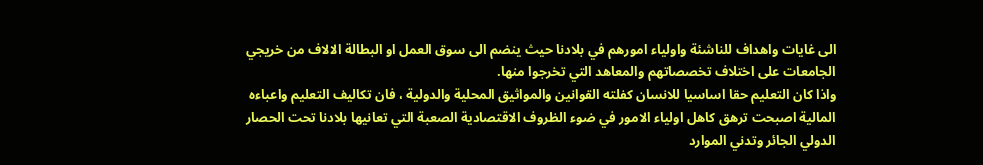الى غايات واهداف للناشئة واولياء امورهم في بلادنا حيث ينضم الى سوق العمل او البطالة الالاف من خريجي الجامعات على اختلاف تخصصاتهم والمعاهد التي تخرجوا منها.
واذا كان التعليم حقا اساسيا للانسان كفلته القوانين والمواثيق المحلية والدولية ، فان تكاليف التعليم واعباءه المالية اصبحت ترهق كاهل اولياء الامور في ضوء الظروف الاقتصادية الصعبة التي تعانيها بلادنا تحت الحصار الدولي الجائر وتدني الموارد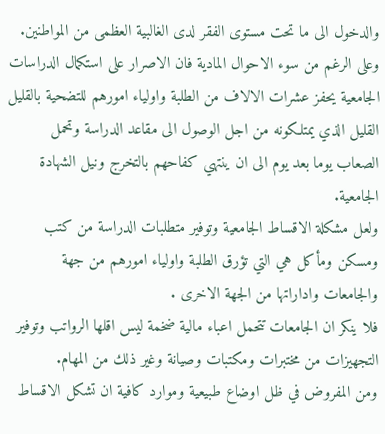والدخول الى ما تحت مستوى الفقر لدى الغالبية العظمى من المواطنين.
وعلى الرغم من سوء الاحوال المادية فان الاصرار على استكمال الدراسات الجامعية يحفز عشرات الالاف من الطلبة واولياء امورهم للتضحية بالقليل القليل الذي يمتلكونه من اجل الوصول الى مقاعد الدراسة وتحمل الصعاب يوما بعد يوم الى ان ينتهي كفاحهم بالتخرج ونيل الشهادة الجامعية.
ولعل مشكلة الاقساط الجامعية وتوفير متطلبات الدراسة من كتب ومسكن ومأكل هي التي تؤرق الطلبة واولياء امورهم من جهة والجامعات واداراتها من الجهة الاخرى .
فلا ينكر ان الجامعات تتحمل اعباء مالية ضخمة ليس اقلها الرواتب وتوفير التجهيزات من مختبرات ومكتبات وصيانة وغير ذلك من المهام.
ومن المفروض في ظل اوضاع طبيعية وموارد كافية ان تشكل الاقساط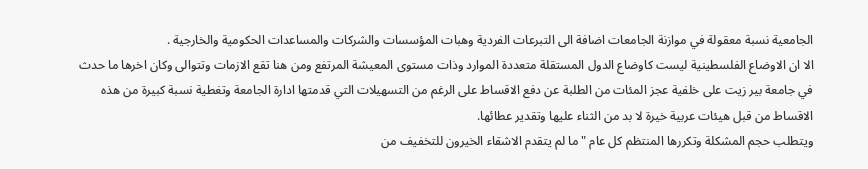الجامعية نسبة معقولة في موازنة الجامعات اضافة الى التبرعات الفردية وهبات المؤسسات والشركات والمساعدات الحكومية والخارجية .
الا ان الاوضاع الفلسطينية ليست كاوضاع الدول المستقلة متعددة الموارد وذات مستوى المعيشة المرتفع ومن هنا تقع الازمات وتتوالى وكان اخرها ما حدث في جامعة بير زيت على خلفية عجز المئات من الطلبة عن دفع الاقساط على الرغم من التسهيلات التي قدمتها ادارة الجامعة وتغطية نسبة كبيرة من هذه الاقساط من قبل هيئات عربية خيرة لا بد من الثناء عليها وتقدير عطائها.
ويتطلب حجم المشكلة وتكررها المنتظم كل عام "ما لم يتقدم الاشقاء الخيرون للتخفيف من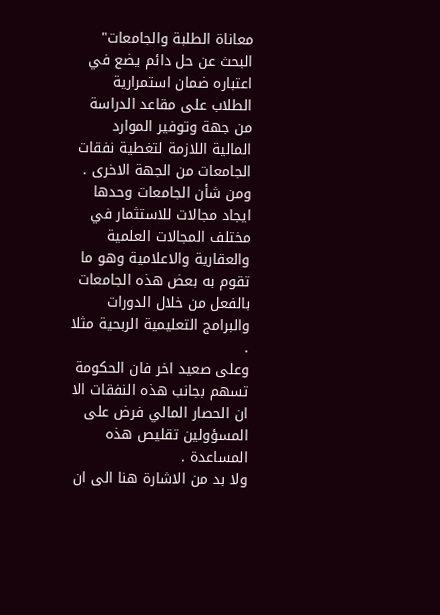معاناة الطلبة والجامعات" البحث عن حل دائم يضع في اعتباره ضمان استمرارية الطلاب على مقاعد الدراسة من جهة وتوفير الموارد المالية اللازمة لتغطية نفقات الجامعات من الجهة الاخرى .
ومن شأن الجامعات وحدها ايجاد مجالات للاستثمار في مختلف المجالات العلمية والعقارية والاعلامية وهو ما تقوم به بعض هذه الجامعات بالفعل من خلال الدورات والبرامج التعليمية الربحية مثلا .
وعلى صعيد اخر فان الحكومة تسهم بجانب هذه النفقات الا ان الحصار المالي فرض على المسؤولين تقليص هذه المساعدة .
ولا بد من الاشارة هنا الى ان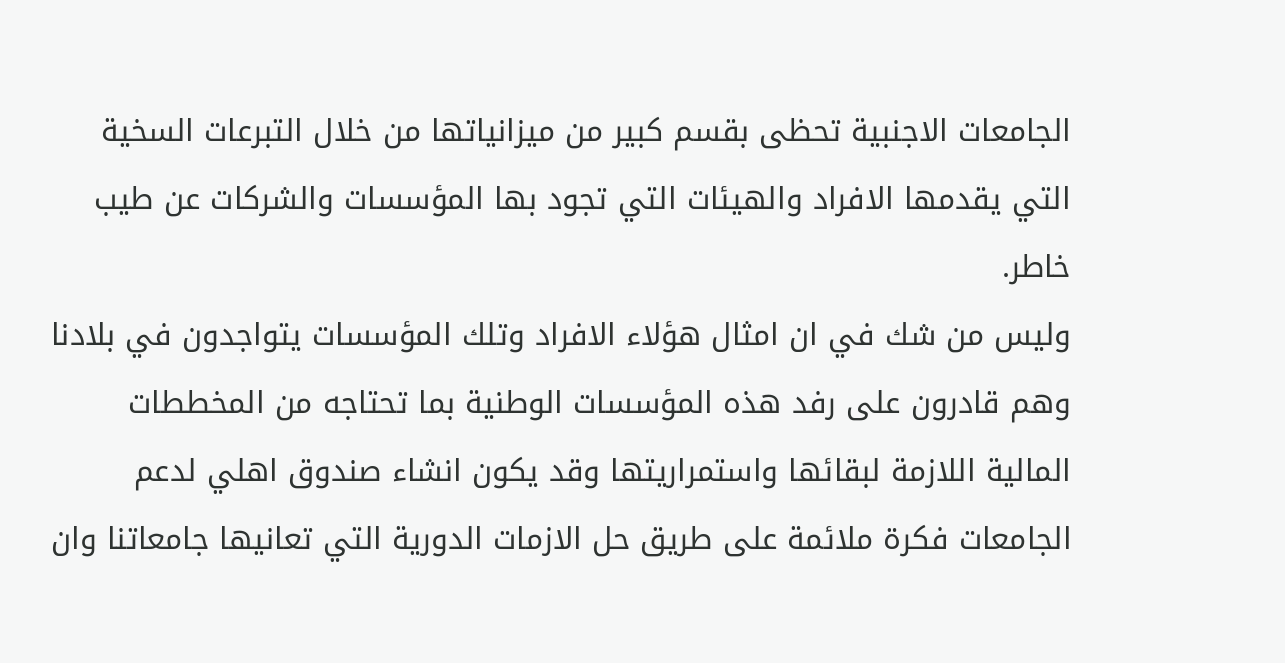الجامعات الاجنبية تحظى بقسم كبير من ميزانياتها من خلال التبرعات السخية التي يقدمها الافراد والهيئات التي تجود بها المؤسسات والشركات عن طيب خاطر.
وليس من شك في ان امثال هؤلاء الافراد وتلك المؤسسات يتواجدون في بلادنا وهم قادرون على رفد هذه المؤسسات الوطنية بما تحتاجه من المخططات المالية اللازمة لبقائها واستمراريتها وقد يكون انشاء صندوق اهلي لدعم الجامعات فكرة ملائمة على طريق حل الازمات الدورية التي تعانيها جامعاتنا وان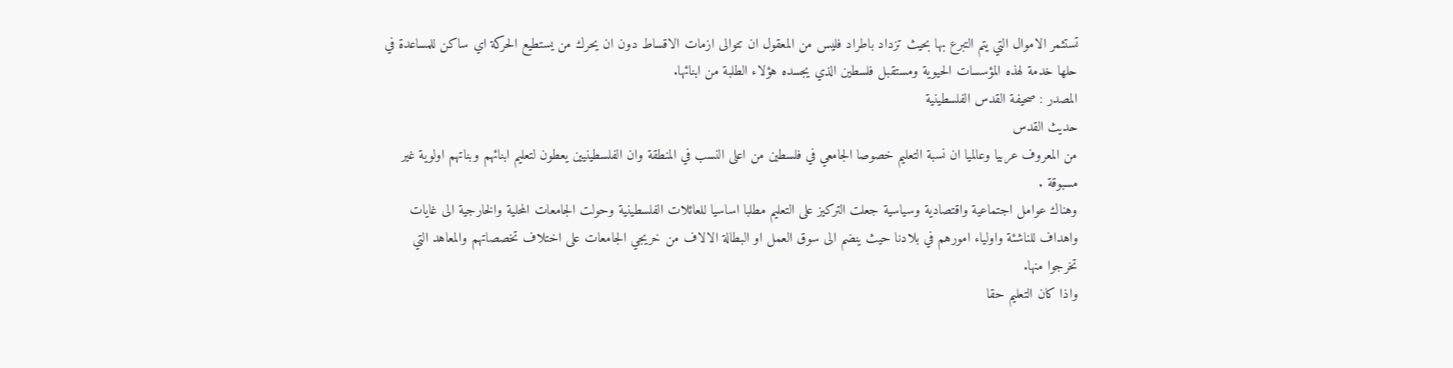تستثمر الاموال التي يتم التبرع بها بحيث تزداد باطراد فليس من المعقول ان تتوالى ازمات الاقساط دون ان يحرك من يستطيع الحركة اي ساكن للمساعدة في حلها خدمة لهذه المؤسسات الحيوية ومستقبل فلسطين الذي يجسده هؤلاء الطلبة من ابنائها.
المصدر : صحيفة القدس الفلسطينية
حديث القدس
من المعروف عربيا وعالميا ان نسبة التعليم خصوصا الجامعي في فلسطين من اعلى النسب في المنطقة وان الفلسطينيين يعطون لتعليم ابنائهم وبناتهم اولوية غير مسبوقة .
وهناك عوامل اجتماعية واقتصادية وسياسية جعلت التركيز على التعليم مطلبا اساسيا للعائلات الفلسطينية وحولت الجامعات المحلية والخارجية الى غايات واهداف للناشئة واولياء امورهم في بلادنا حيث ينضم الى سوق العمل او البطالة الالاف من خريجي الجامعات على اختلاف تخصصاتهم والمعاهد التي تخرجوا منها.
واذا كان التعليم حقا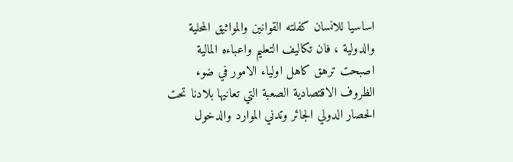اساسيا للانسان كفلته القوانين والمواثيق المحلية والدولية ، فان تكاليف التعليم واعباءه المالية اصبحت ترهق كاهل اولياء الامور في ضوء الظروف الاقتصادية الصعبة التي تعانيها بلادنا تحت الحصار الدولي الجائر وتدني الموارد والدخول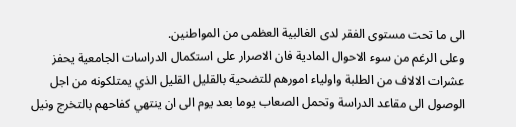الى ما تحت مستوى الفقر لدى الغالبية العظمى من المواطنين.
وعلى الرغم من سوء الاحوال المادية فان الاصرار على استكمال الدراسات الجامعية يحفز عشرات الالاف من الطلبة واولياء امورهم للتضحية بالقليل القليل الذي يمتلكونه من اجل الوصول الى مقاعد الدراسة وتحمل الصعاب يوما بعد يوم الى ان ينتهي كفاحهم بالتخرج ونيل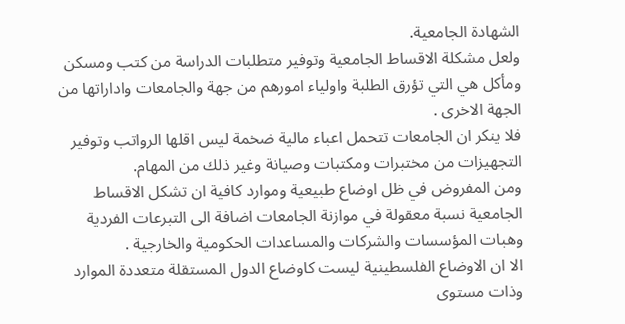الشهادة الجامعية.
ولعل مشكلة الاقساط الجامعية وتوفير متطلبات الدراسة من كتب ومسكن ومأكل هي التي تؤرق الطلبة واولياء امورهم من جهة والجامعات واداراتها من الجهة الاخرى .
فلا ينكر ان الجامعات تتحمل اعباء مالية ضخمة ليس اقلها الرواتب وتوفير التجهيزات من مختبرات ومكتبات وصيانة وغير ذلك من المهام.
ومن المفروض في ظل اوضاع طبيعية وموارد كافية ان تشكل الاقساط الجامعية نسبة معقولة في موازنة الجامعات اضافة الى التبرعات الفردية وهبات المؤسسات والشركات والمساعدات الحكومية والخارجية .
الا ان الاوضاع الفلسطينية ليست كاوضاع الدول المستقلة متعددة الموارد وذات مستوى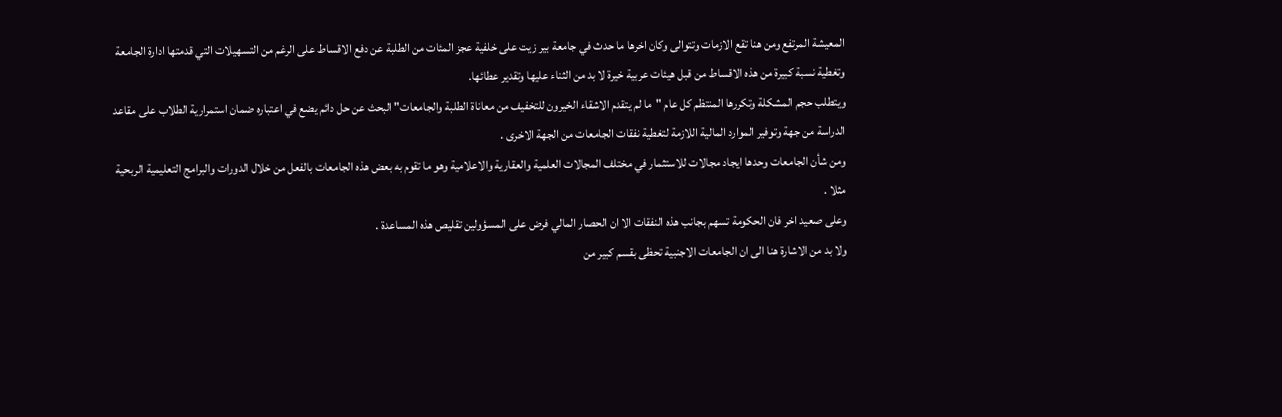المعيشة المرتفع ومن هنا تقع الازمات وتتوالى وكان اخرها ما حدث في جامعة بير زيت على خلفية عجز المئات من الطلبة عن دفع الاقساط على الرغم من التسهيلات التي قدمتها ادارة الجامعة وتغطية نسبة كبيرة من هذه الاقساط من قبل هيئات عربية خيرة لا بد من الثناء عليها وتقدير عطائها.
ويتطلب حجم المشكلة وتكررها المنتظم كل عام "ما لم يتقدم الاشقاء الخيرون للتخفيف من معاناة الطلبة والجامعات" البحث عن حل دائم يضع في اعتباره ضمان استمرارية الطلاب على مقاعد الدراسة من جهة وتوفير الموارد المالية اللازمة لتغطية نفقات الجامعات من الجهة الاخرى .
ومن شأن الجامعات وحدها ايجاد مجالات للاستثمار في مختلف المجالات العلمية والعقارية والاعلامية وهو ما تقوم به بعض هذه الجامعات بالفعل من خلال الدورات والبرامج التعليمية الربحية مثلا .
وعلى صعيد اخر فان الحكومة تسهم بجانب هذه النفقات الا ان الحصار المالي فرض على المسؤولين تقليص هذه المساعدة .
ولا بد من الاشارة هنا الى ان الجامعات الاجنبية تحظى بقسم كبير من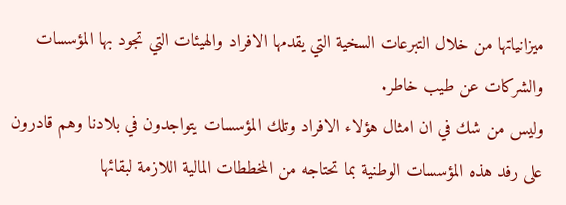ميزانياتها من خلال التبرعات السخية التي يقدمها الافراد والهيئات التي تجود بها المؤسسات والشركات عن طيب خاطر.
وليس من شك في ان امثال هؤلاء الافراد وتلك المؤسسات يتواجدون في بلادنا وهم قادرون على رفد هذه المؤسسات الوطنية بما تحتاجه من المخططات المالية اللازمة لبقائها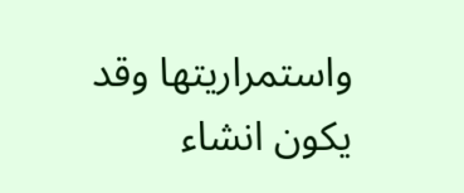واستمراريتها وقد يكون انشاء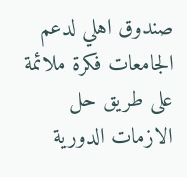صندوق اهلي لدعم الجامعات فكرة ملائمة على طريق حل الازمات الدورية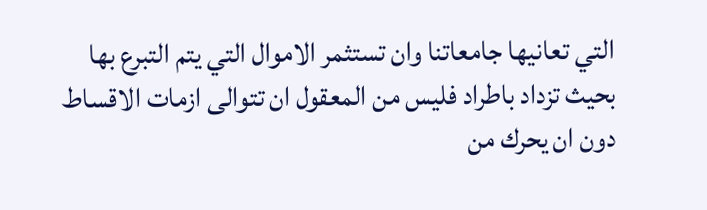التي تعانيها جامعاتنا وان تستثمر الاموال التي يتم التبرع بها بحيث تزداد باطراد فليس من المعقول ان تتوالى ازمات الاقساط دون ان يحرك من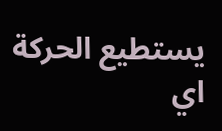يستطيع الحركة اي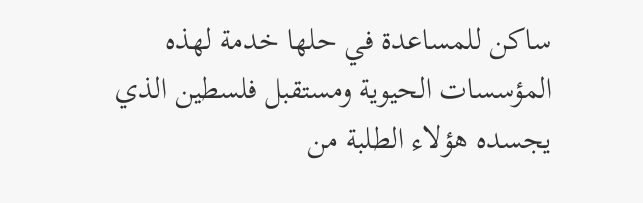ساكن للمساعدة في حلها خدمة لهذه المؤسسات الحيوية ومستقبل فلسطين الذي يجسده هؤلاء الطلبة من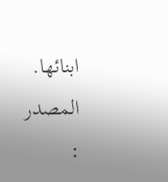ابنائها.
المصدر :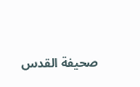صحيفة القدس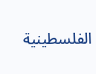الفلسطينية